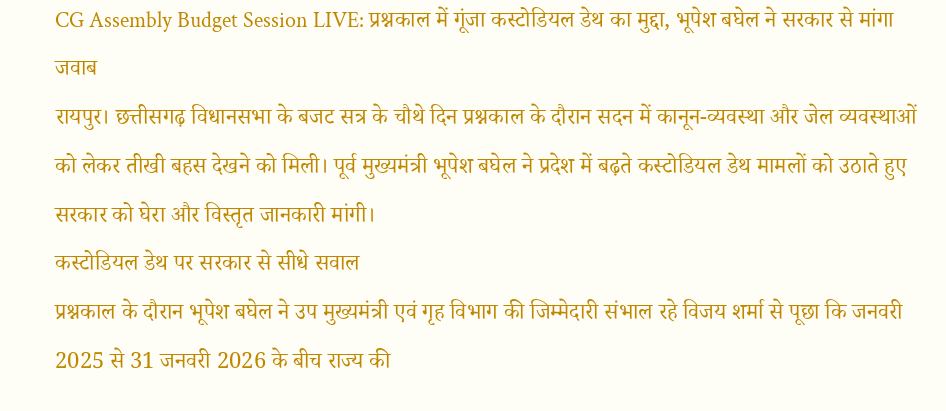CG Assembly Budget Session LIVE: प्रश्नकाल में गूंजा कस्टोडियल डेथ का मुद्दा, भूपेश बघेल ने सरकार से मांगा जवाब
रायपुर। छत्तीसगढ़ विधानसभा के बजट सत्र के चौथे दिन प्रश्नकाल के दौरान सदन में कानून-व्यवस्था और जेल व्यवस्थाओं को लेकर तीखी बहस देखने को मिली। पूर्व मुख्यमंत्री भूपेश बघेल ने प्रदेश में बढ़ते कस्टोडियल डेथ मामलों को उठाते हुए सरकार को घेरा और विस्तृत जानकारी मांगी।
कस्टोडियल डेथ पर सरकार से सीधे सवाल
प्रश्नकाल के दौरान भूपेश बघेल ने उप मुख्यमंत्री एवं गृह विभाग की जिम्मेदारी संभाल रहे विजय शर्मा से पूछा कि जनवरी 2025 से 31 जनवरी 2026 के बीच राज्य की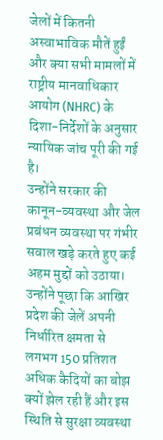जेलों में कितनी अस्वाभाविक मौतें हुईं और क्या सभी मामलों में राष्ट्रीय मानवाधिकार आयोग (NHRC) के दिशा-निर्देशों के अनुसार न्यायिक जांच पूरी की गई है।
उन्होंने सरकार की कानून-व्यवस्था और जेल प्रबंधन व्यवस्था पर गंभीर सवाल खड़े करते हुए कई अहम मुद्दों को उठाया। उन्होंने पूछा कि आखिर प्रदेश की जेलें अपनी निर्धारित क्षमता से लगभग 150 प्रतिशत अधिक कैदियों का बोझ क्यों झेल रही हैं और इस स्थिति से सुरक्षा व्यवस्था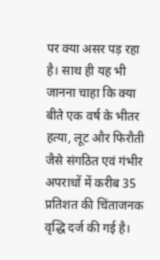पर क्या असर पड़ रहा है। साथ ही यह भी जानना चाहा कि क्या बीते एक वर्ष के भीतर हत्या, लूट और फिरौती जैसे संगठित एवं गंभीर अपराधों में करीब 35 प्रतिशत की चिंताजनक वृद्धि दर्ज की गई है।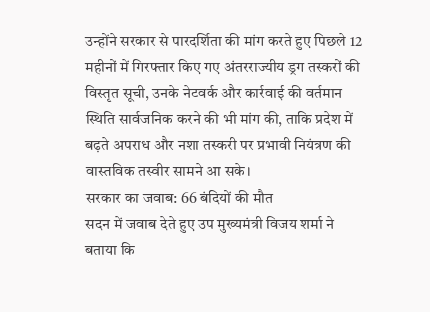उन्होंने सरकार से पारदर्शिता की मांग करते हुए पिछले 12 महीनों में गिरफ्तार किए गए अंतरराज्यीय ड्रग तस्करों की विस्तृत सूची, उनके नेटवर्क और कार्रवाई की वर्तमान स्थिति सार्वजनिक करने की भी मांग की, ताकि प्रदेश में बढ़ते अपराध और नशा तस्करी पर प्रभावी नियंत्रण की वास्तविक तस्वीर सामने आ सके।
सरकार का जवाब: 66 बंदियों की मौत
सदन में जवाब देते हुए उप मुख्यमंत्री विजय शर्मा ने बताया कि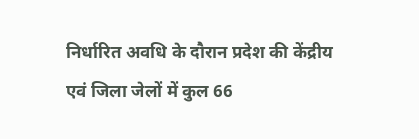निर्धारित अवधि के दौरान प्रदेश की केंद्रीय एवं जिला जेलों में कुल 66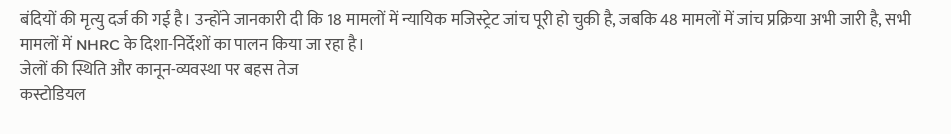बंदियों की मृत्यु दर्ज की गई है। उन्होंने जानकारी दी कि 18 मामलों में न्यायिक मजिस्ट्रेट जांच पूरी हो चुकी है, जबकि 48 मामलों में जांच प्रक्रिया अभी जारी है, सभी मामलों में NHRC के दिशा-निर्देशों का पालन किया जा रहा है।
जेलों की स्थिति और कानून-व्यवस्था पर बहस तेज
कस्टोडियल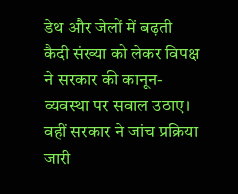डेथ और जेलों में बढ़ती कैदी संख्या को लेकर विपक्ष ने सरकार की कानून-व्यवस्था पर सवाल उठाए। वहीं सरकार ने जांच प्रक्रिया जारी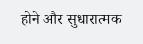होने और सुधारात्मक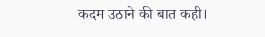कदम उठाने की बात कही।